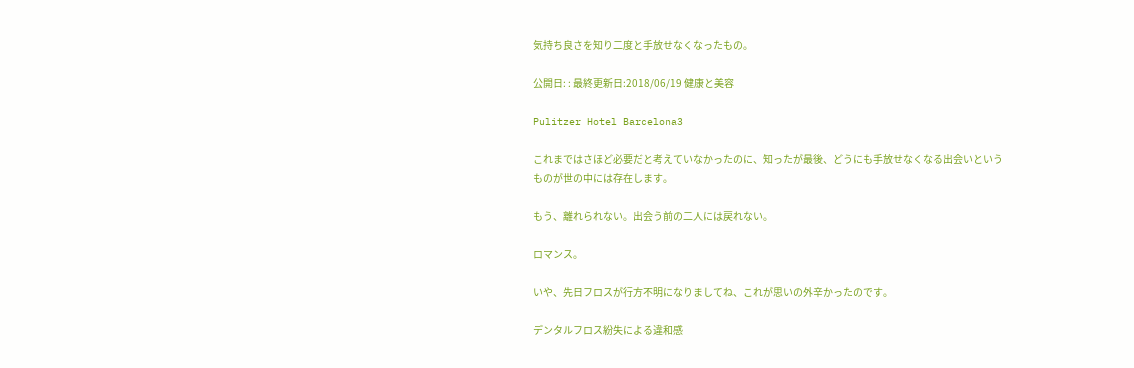気持ち良さを知り二度と手放せなくなったもの。

公開日: : 最終更新日:2018/06/19 健康と美容

Pulitzer Hotel Barcelona3

これまではさほど必要だと考えていなかったのに、知ったが最後、どうにも手放せなくなる出会いというものが世の中には存在します。

もう、離れられない。出会う前の二人には戻れない。

ロマンス。

いや、先日フロスが行方不明になりましてね、これが思いの外辛かったのです。

デンタルフロス紛失による違和感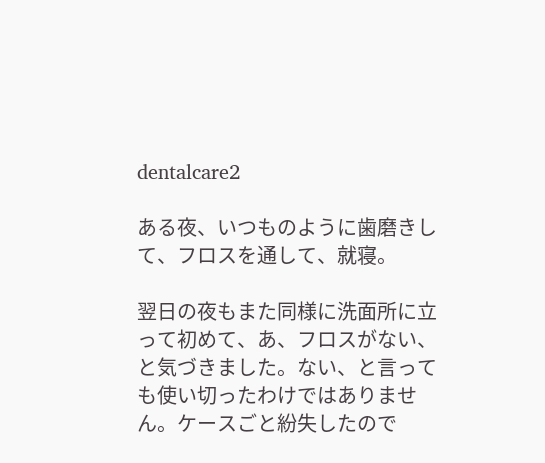dentalcare2

ある夜、いつものように歯磨きして、フロスを通して、就寝。

翌日の夜もまた同様に洗面所に立って初めて、あ、フロスがない、と気づきました。ない、と言っても使い切ったわけではありません。ケースごと紛失したので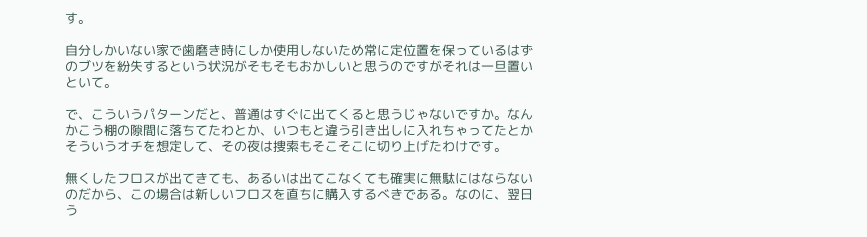す。

自分しかいない家で歯磨き時にしか使用しないため常に定位置を保っているはずのブツを紛失するという状況がそもそもおかしいと思うのですがそれは一旦置いといて。

で、こういうパターンだと、普通はすぐに出てくると思うじゃないですか。なんかこう棚の隙間に落ちてたわとか、いつもと違う引き出しに入れちゃってたとかそういうオチを想定して、その夜は捜索もそこそこに切り上げたわけです。

無くしたフロスが出てきても、あるいは出てこなくても確実に無駄にはならないのだから、この場合は新しいフロスを直ちに購入するべきである。なのに、翌日う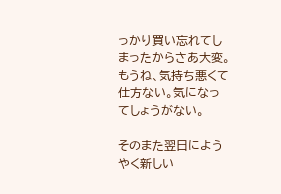っかり買い忘れてしまったからさあ大変。もうね、気持ち悪くて仕方ない。気になってしょうがない。

そのまた翌日にようやく新しい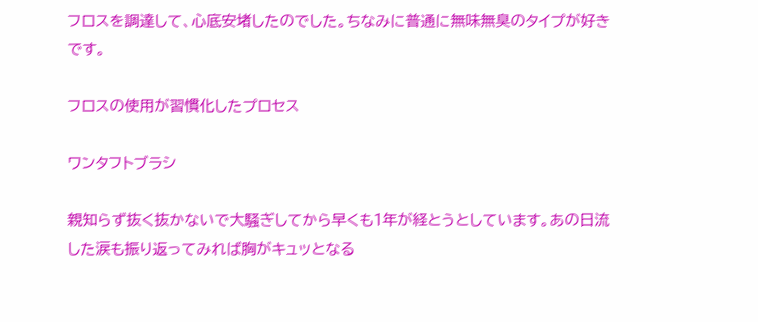フロスを調達して、心底安堵したのでした。ちなみに普通に無味無臭のタイプが好きです。

フロスの使用が習慣化したプロセス

ワンタフトブラシ

親知らず抜く抜かないで大騒ぎしてから早くも1年が経とうとしています。あの日流した涙も振り返ってみれば胸がキュッとなる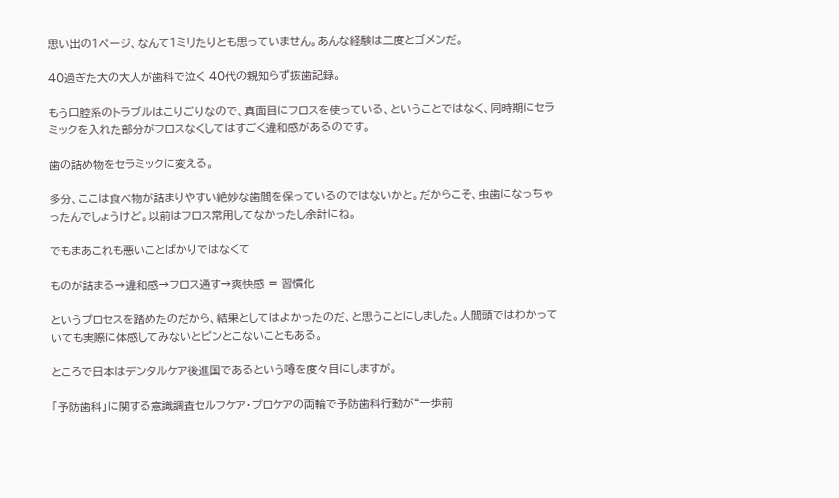思い出の1ページ、なんて1ミリたりとも思っていません。あんな経験は二度とゴメンだ。

40過ぎた大の大人が歯科で泣く 40代の親知らず抜歯記録。

もう口腔系のトラブルはこりごりなので、真面目にフロスを使っている、ということではなく、同時期にセラミックを入れた部分がフロスなくしてはすごく違和感があるのです。

歯の詰め物をセラミックに変える。

多分、ここは食べ物が詰まりやすい絶妙な歯間を保っているのではないかと。だからこそ、虫歯になっちゃったんでしょうけど。以前はフロス常用してなかったし余計にね。

でもまあこれも悪いことばかりではなくて

ものが詰まる→違和感→フロス通す→爽快感 = 習慣化

というプロセスを踏めたのだから、結果としてはよかったのだ、と思うことにしました。人間頭ではわかっていても実際に体感してみないとピンとこないこともある。

ところで日本はデンタルケア後進国であるという噂を度々目にしますが。

「予防歯科」に関する意識調査セルフケア・プロケアの両輪で予防歯科行動が“一歩前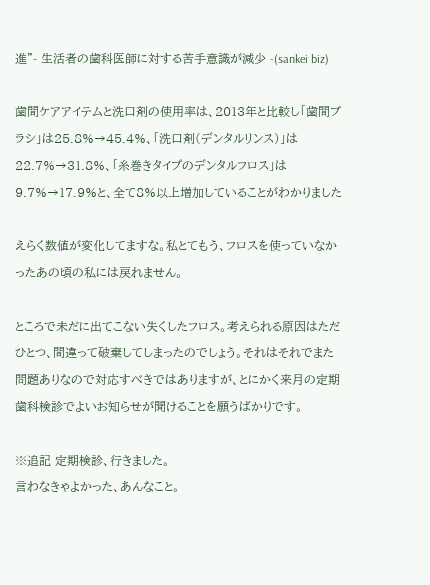進”- 生活者の歯科医師に対する苦手意識が減少 -(sankei biz)

歯間ケアアイテムと洗口剤の使用率は、2013年と比較し「歯間ブラシ」は25.8%→45.4%、「洗口剤(デンタルリンス)」は22.7%→31.8%、「糸巻きタイプのデンタルフロス」は9.7%→17.9%と、全て8%以上増加していることがわかりました

えらく数値が変化してますな。私とてもう、フロスを使っていなかったあの頃の私には戻れません。

ところで未だに出てこない失くしたフロス。考えられる原因はただひとつ、間違って破棄してしまったのでしょう。それはそれでまた問題ありなので対応すべきではありますが、とにかく来月の定期歯科検診でよいお知らせが聞けることを願うばかりです。

※追記 定期検診、行きました。
言わなきゃよかった、あんなこと。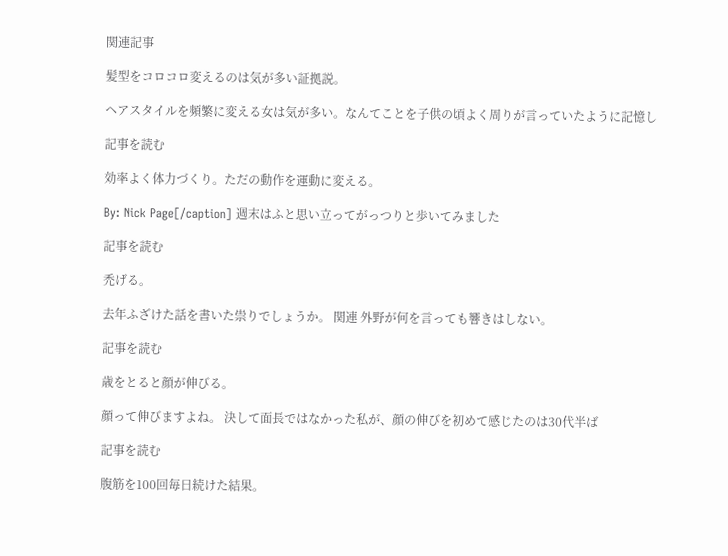関連記事

髪型をコロコロ変えるのは気が多い証拠説。

ヘアスタイルを頻繁に変える女は気が多い。なんてことを子供の頃よく周りが言っていたように記憶し

記事を読む

効率よく体力づくり。ただの動作を運動に変える。

By: Nick Page[/caption] 週末はふと思い立ってがっつりと歩いてみました

記事を読む

禿げる。

去年ふざけた話を書いた祟りでしょうか。 関連 外野が何を言っても響きはしない。

記事を読む

歳をとると顔が伸びる。

顔って伸びますよね。 決して面長ではなかった私が、顔の伸びを初めて感じたのは30代半ば

記事を読む

腹筋を100回毎日続けた結果。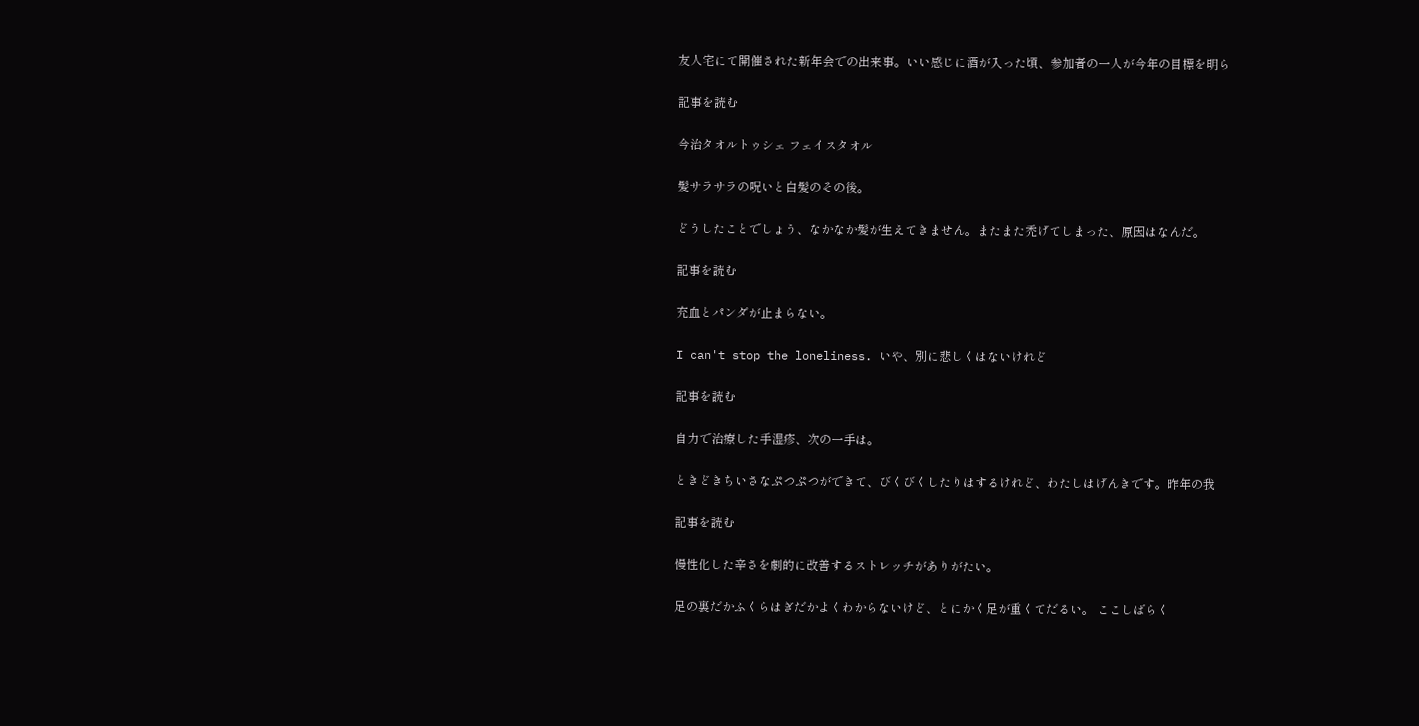友人宅にて開催された新年会での出来事。いい感じに酒が入った頃、参加者の一人が今年の目標を明ら

記事を読む

今治タオルトゥシェ フェイスタオル

髪サラサラの呪いと白髪のその後。

どうしたことでしょう、なかなか髪が生えてきません。またまた禿げてしまった、原因はなんだ。

記事を読む

充血とパンダが止まらない。

I can't stop the loneliness. いや、別に悲しくはないけれど

記事を読む

自力で治療した手湿疹、次の一手は。

ときどきちいさなぷつぷつができて、びくびくしたりはするけれど、わたしはげんきです。昨年の我

記事を読む

慢性化した辛さを劇的に改善するストレッチがありがたい。

足の裏だかふくらはぎだかよくわからないけど、とにかく足が重くてだるい。 ここしばらく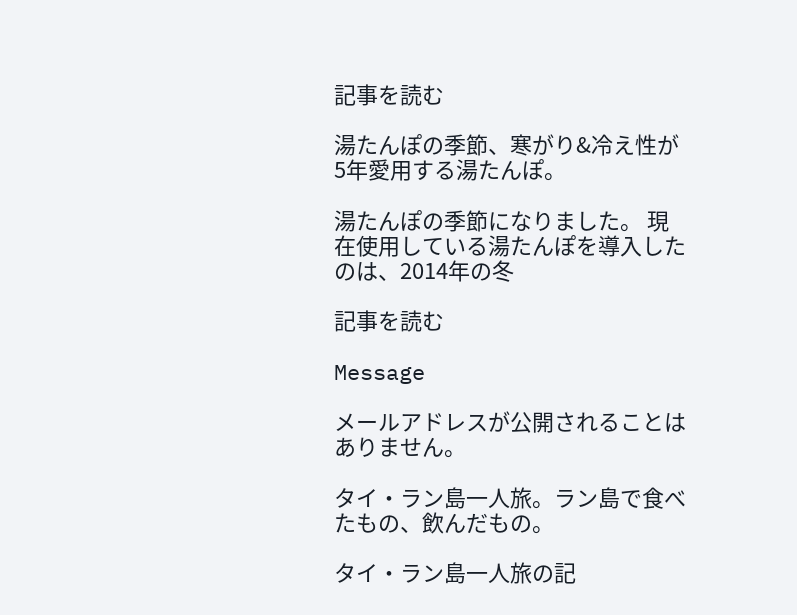記事を読む

湯たんぽの季節、寒がり&冷え性が5年愛用する湯たんぽ。

湯たんぽの季節になりました。 現在使用している湯たんぽを導入したのは、2014年の冬

記事を読む

Message

メールアドレスが公開されることはありません。

タイ・ラン島一人旅。ラン島で食べたもの、飲んだもの。

タイ・ラン島一人旅の記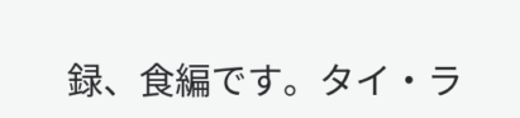録、食編です。タイ・ラ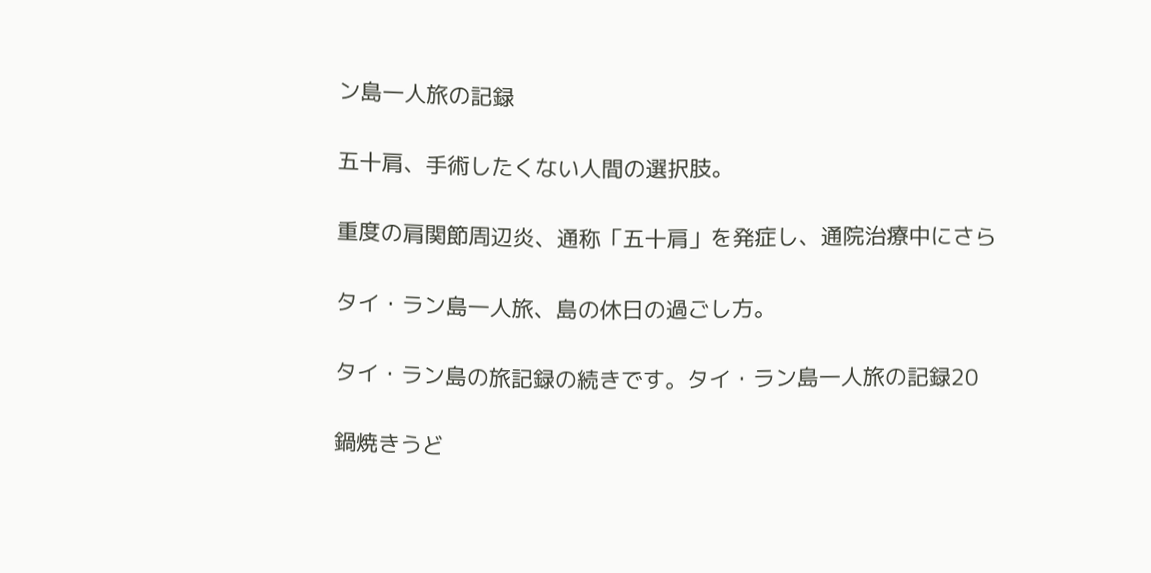ン島一人旅の記録

五十肩、手術したくない人間の選択肢。

重度の肩関節周辺炎、通称「五十肩」を発症し、通院治療中にさら

タイ・ラン島一人旅、島の休日の過ごし方。

タイ・ラン島の旅記録の続きです。タイ・ラン島一人旅の記録20

鍋焼きうど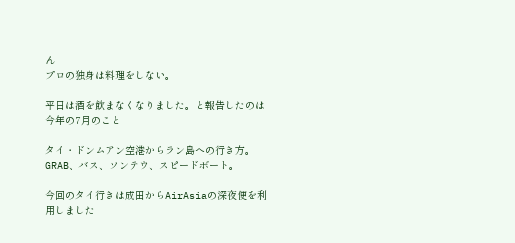ん
プロの独身は料理をしない。

平日は酒を飲まなくなりました。と報告したのは今年の7月のこと

タイ・ドンムアン空港からラン島への行き方。GRAB、バス、ソンテウ、スピードボート。

今回のタイ行きは成田からAirAsiaの深夜便を利用しました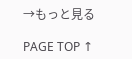→もっと見る

PAGE TOP ↑